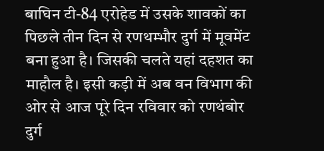बाघिन टी-84 एरोहेड में उसके शावकों का पिछले तीन दिन से रणथम्भौर दुर्ग में मूवमेंट बना हुआ है। जिसकी चलते यहां दहशत का माहौल है। इसी कड़ी में अब वन विभाग की ओर से आज पूरे दिन रविवार को रणथंबोर दुर्ग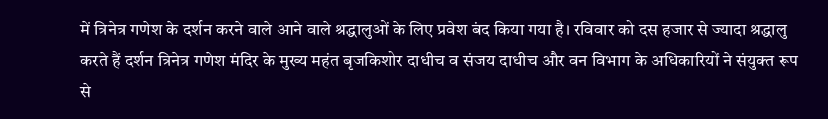में त्रिनेत्र गणेश के दर्शन करने वाले आने वाले श्रद्धालुओं के लिए प्रवेश बंद किया गया है। रविवार को दस हजार से ज्यादा श्रद्धालु करते हैं दर्शन त्रिनेत्र गणेश मंदिर के मुख्य महंत बृजकिशोर दाधीच व संजय दाधीच और वन विभाग के अधिकारियों ने संयुक्त रूप से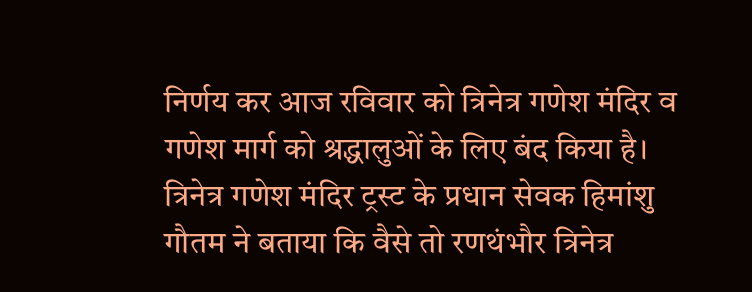निर्णय कर आज रविवार को त्रिनेत्र गणेश मंदिर व गणेश मार्ग को श्रद्धालुओं के लिए बंद किया है। त्रिनेत्र गणेश मंदिर ट्रस्ट के प्रधान सेवक हिमांशु गौतम ने बताया कि वैसे तो रणथंभौर त्रिनेत्र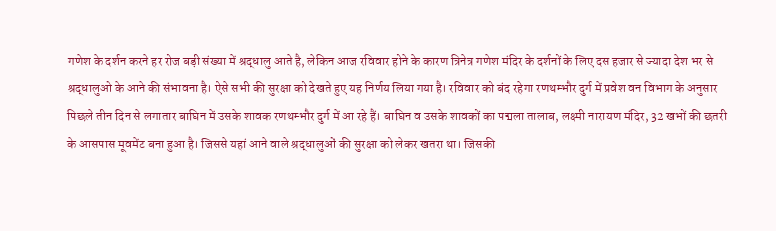गणेश के दर्शन करने हर रोज बड़ी संख्या में श्रद्धालु आते है, लेकिन आज रविवार होने के कारण त्रिनेत्र गणेश मंदिर के दर्शनों के लिए दस हजार से ज्यादा देश भर से श्रद्धालुओ के आने की संभावना है। ऐसे सभी की सुरक्षा को देखते हुए यह निर्णय लिया गया है। रविवार को बंद रहेगा रणथम्भौर दुर्ग में प्रवेश वन विभाग के अनुसार पिछले तीन दिन से लगातार बाघिन में उसके शावक रणथम्भौर दुर्ग में आ रहे हैं। बाघिन व उसके शावकों का पद्मला तालाब, लक्ष्मी नारायण मंदिर, 32 खभों की छतरी के आसपास मूवमेंट बना हुआ है। जिससे यहां आने वाले श्रद्धालुओं की सुरक्षा को लेकर खतरा था। जिसकी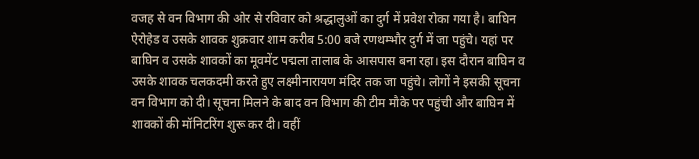वजह से वन विभाग की ओर से रविवार को श्रद्धालुओं का दुर्ग में प्रवेश रोका गया है। बाघिन ऐरोहेड व उसके शावक शुक्रवार शाम करीब 5:00 बजे रणथम्भौर दुर्ग में जा पहुंचे। यहां पर बाघिन व उसके शावकों का मूवमेंट पद्मला तालाब के आसपास बना रहा। इस दौरान बाघिन व उसके शावक चलकदमी करते हुए लक्ष्मीनारायण मंदिर तक जा पहुंचे। लोगों ने इसकी सूचना वन विभाग को दी। सूचना मिलने के बाद वन विभाग की टीम मौके पर पहुंची और बाघिन में शावकों की मॉनिटरिंग शुरू कर दी। वहीं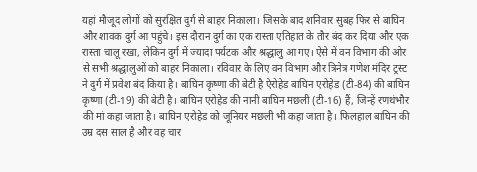यहां मौजूद लोगों को सुरक्षित दुर्ग से बाहर निकाला। जिसके बाद शनिवार सुबह फिर से बाघिन और शावक दुर्ग आ पहुंचे। इस दौरान दुर्ग का एक रास्ता एतिहात के तौर बंद कर दिया और एक रास्ता चालू रखा, लेकिन दुर्ग में ज्यादा पर्यटक और श्रद्धालु आ गए। ऐसे में वन विभाग की ओर से सभी श्रद्धालुओं को बाहर निकाला। रविवार के लिए वन विभाग और त्रिनेत्र गणेश मंदिर ट्रस्ट ने दुर्ग में प्रवेश बंद किया है। बाघिन कृष्णा की बेटी है ऐरोहेड बाघिन एरोहेड (टी-84) की बाघिन कृष्णा (टी-19) की बेटी है। बाघिन एरोहेड की नानी बाघिन मछली (टी-16) हैं, जिन्हें रणथंभौर की मां कहा जाता है। बाघिन एरोहेड को जूनियर मछली भी कहा जाता है। फिलहाल बाघिन की उम्र दस साल है और वह चार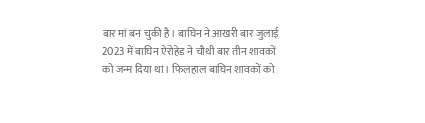बार मां बन चुकी है। बाघिन ने आखरी बार जुलाई 2023 में बाघिन ऐरोहेड ने चौथी बार तीन शावकों को जन्म दिया था। फिलहाल बाघिन शावकों को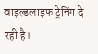वाइल्डलाइफ ट्रेनिंग दे रही है।